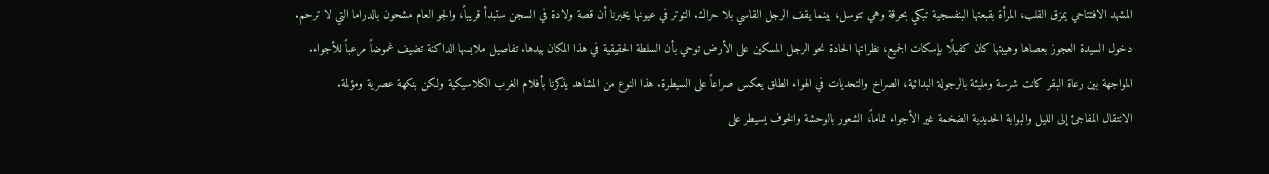المشهد الافتتاحي يمزق القلب، المرأة بقبعتها البنفسجية تبكي بحرقة وهي تتوسل، بينما يقف الرجل القاسي بلا حراك. التوتر في عيونها يخبرنا أن قصة ولادة في السجن ستبدأ قريباً، والجو العام مشحون بالدراما التي لا ترحم.
دخول السيدة العجوز بعصاها وهيبتها كان كفيلًا بإسكات الجميع، نظراتها الحادة نحو الرجل المسكين على الأرض توحي بأن السلطة الحقيقية في هذا المكان بيدها. تفاصيل ملابسها الداكنة تضيف غموضاً مرعباً للأجواء.
المواجهة بين رعاة البقر كانت شرسة ومليئة بالرجولة البدائية، الصراخ والتحديات في الهواء الطلق يعكس صراعاً على السيطرة. هذا النوع من المشاهد يذكرنا بأفلام الغرب الكلاسيكية ولكن بنكهة عصرية ومؤلمة.
الانتقال المفاجئ إلى الليل والبوابة الحديدية الضخمة غير الأجواء تماماً، الشعور بالوحشة والخوف يسيطر على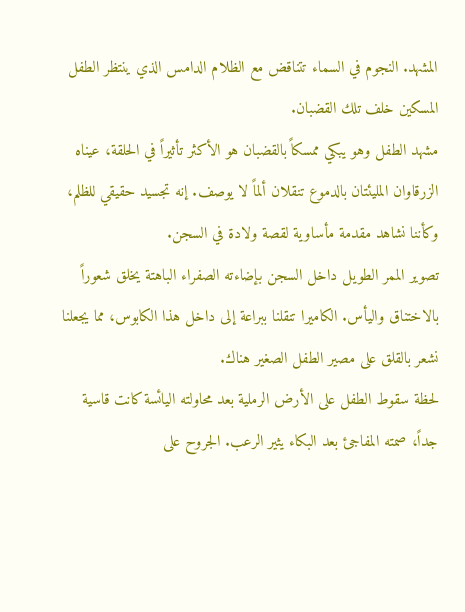المشهد. النجوم في السماء تتناقض مع الظلام الدامس الذي ينتظر الطفل المسكين خلف تلك القضبان.
مشهد الطفل وهو يبكي ممسكاً بالقضبان هو الأكثر تأثيراً في الحلقة، عيناه الزرقاوان المليئتان بالدموع تنقلان ألماً لا يوصف. إنه تجسيد حقيقي للظلم، وكأننا نشاهد مقدمة مأساوية لقصة ولادة في السجن.
تصوير الممر الطويل داخل السجن بإضاءته الصفراء الباهتة يخلق شعوراً بالاختناق واليأس. الكاميرا تنقلنا ببراعة إلى داخل هذا الكابوس، مما يجعلنا نشعر بالقلق على مصير الطفل الصغير هناك.
لحظة سقوط الطفل على الأرض الرملية بعد محاولته اليائسة كانت قاسية جداً، صمته المفاجئ بعد البكاء يثير الرعب. الجروح على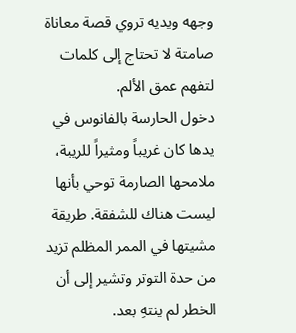وجهه ويديه تروي قصة معاناة صامتة لا تحتاج إلى كلمات لتفهم عمق الألم.
دخول الحارسة بالفانوس في يدها كان غريباً ومثيراً للريبة، ملامحها الصارمة توحي بأنها ليست هناك للشفقة. طريقة مشيتها في الممر المظلم تزيد من حدة التوتر وتشير إلى أن الخطر لم ينتهِ بعد.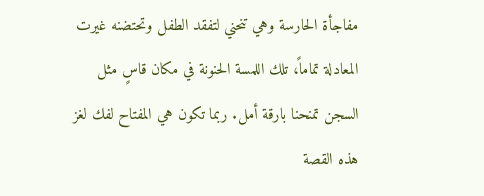مفاجأة الحارسة وهي تنحني لتفقد الطفل وتحتضنه غيرت المعادلة تماماً، تلك اللمسة الحنونة في مكان قاسٍ مثل السجن تمنحنا بارقة أمل. ربما تكون هي المفتاح لفك لغز هذه القصة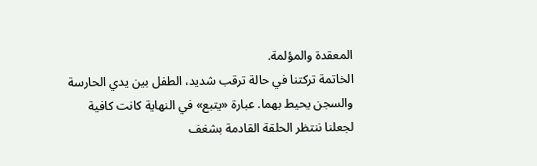المعقدة والمؤلمة.
الخاتمة تركتنا في حالة ترقب شديد، الطفل بين يدي الحارسة والسجن يحيط بهما. عبارة «يتبع» في النهاية كانت كافية لجعلنا ننتظر الحلقة القادمة بشغف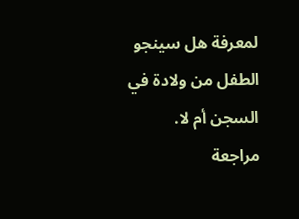لمعرفة هل سينجو الطفل من ولادة في السجن أم لا.
مراجعة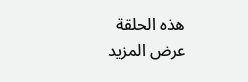هذه الحلقة
عرض المزيد